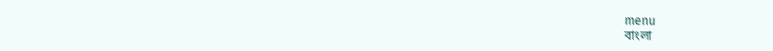menu
বাংলা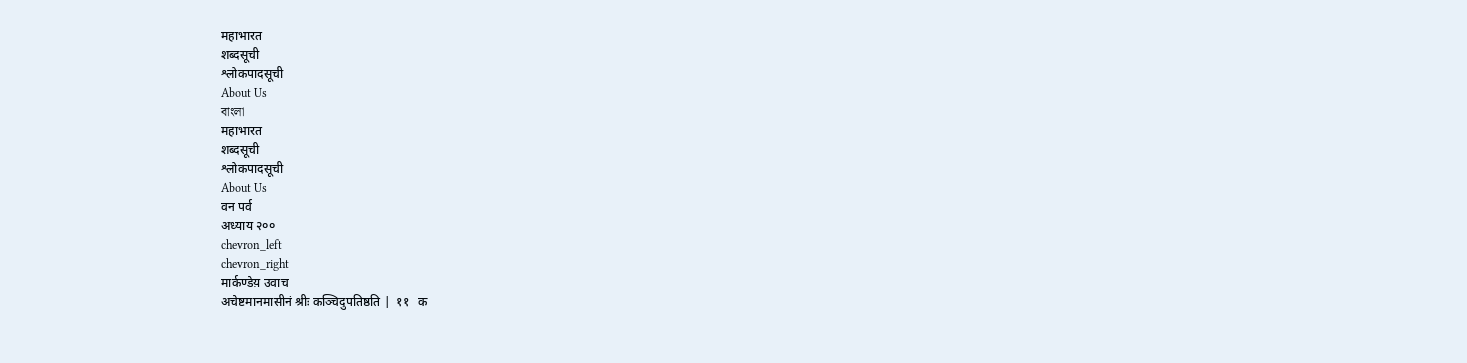महाभारत
शब्दसूची
श्लोकपादसूची
About Us
বাংলা
महाभारत
शब्दसूची
श्लोकपादसूची
About Us
वन पर्व
अध्याय २००
chevron_left
chevron_right
मार्कण्डेय़ उवाच
अचेष्टमानमासीनं श्रीः कञ्चिदुपतिष्ठति |  ११   क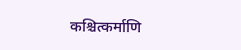कश्चित्कर्माणि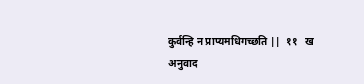कुर्वन्हि न प्राप्यमधिगच्छति ||  ११   ख
अनुवाद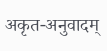अकृत-अनुवादम्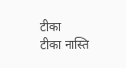टीका
टीका नास्ति